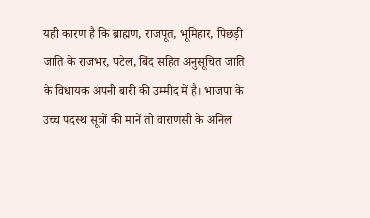यही कारण है कि ब्राह्मण, राजपूत, भूमिहार, पिछड़ी जाति के राजभर, पटेल, बिंद सहित अनुसूचित जाति के विधायक अपनी बारी की उम्मीद में है। भाजपा के उच्च पदस्थ सूत्रों की मानें तो वाराणसी के अनिल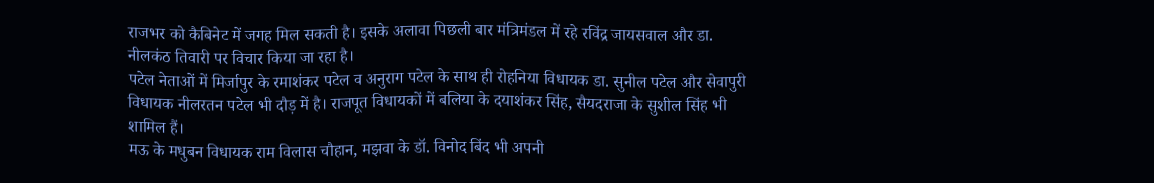राजभर को कैबिनेट में जगह मिल सकती है। इसके अलावा पिछली बार मंत्रिमंडल में रहे रविंद्र जायसवाल और डा. नीलकंठ तिवारी पर विचार किया जा रहा है।
पटेल नेताओं में मिर्जापुर के रमाशंकर पटेल व अनुराग पटेल के साथ ही रोहनिया विधायक डा. सुनील पटेल और सेवापुरी विधायक नीलरतन पटेल भी दौड़ में है। राजपूत विधायकों में बलिया के दयाशंकर सिंह, सैयदराजा के सुशील सिंह भी शामिल हैं।
मऊ के मधुबन विधायक राम विलास चौहान, मझवा के डॉ. विनोद बिंद भी अपनी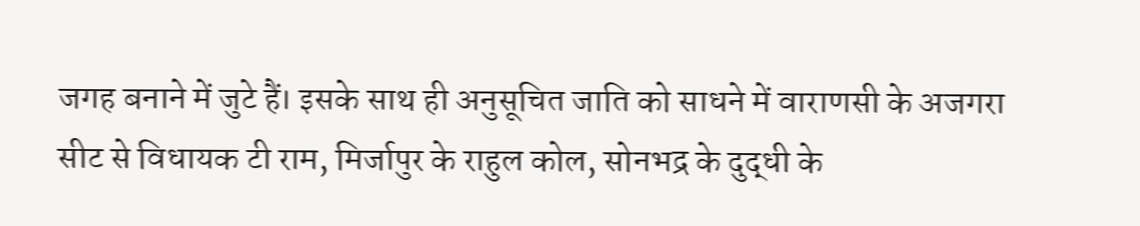जगह बनाने में जुटे हैं। इसके साथ ही अनुसूचित जाति को साधने में वाराणसी के अजगरा सीट से विधायक टी राम, मिर्जापुर के राहुल कोल, सोनभद्र के दुद्धी के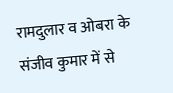रामदुलार व ओबरा के संजीव कुमार में से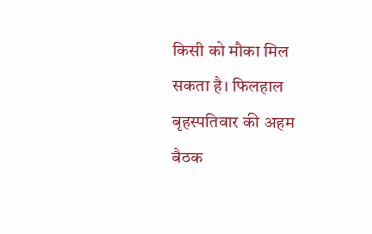किसी को मौका मिल सकता है। फिलहाल बृहस्पतिवार की अहम बैठक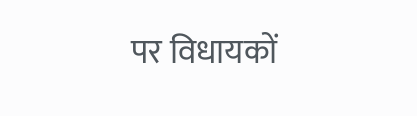पर विधायकों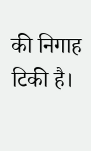की निगाह टिकी है।